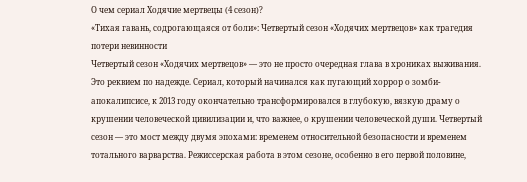О чем сериал Ходячие мертвецы (4 сезон)?
«Тихая гавань, содрогающаяся от боли»: Четвертый сезон «Ходячих мертвецов» как трагедия потери невинности
Четвертый сезон «Ходячих мертвецов» — это не просто очередная глава в хрониках выживания. Это реквием по надежде. Сериал, который начинался как пугающий хоррор о зомби-апокалипсисе, к 2013 году окончательно трансформировался в глубокую, вязкую драму о крушении человеческой цивилизации и, что важнее, о крушении человеческой души. Четвертый сезон — это мост между двумя эпохами: временем относительной безопасности и временем тотального варварства. Режиссерская работа в этом сезоне, особенно в его первой половине,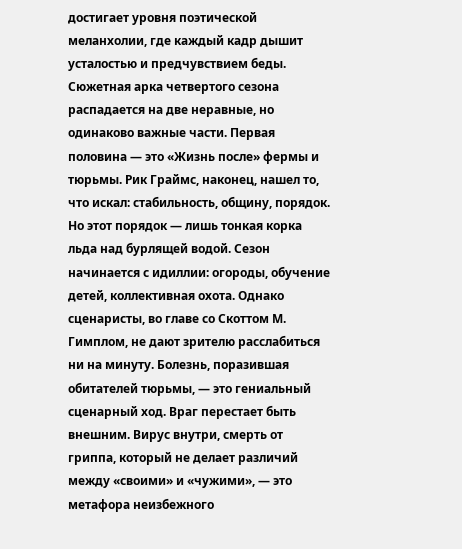достигает уровня поэтической меланхолии, где каждый кадр дышит усталостью и предчувствием беды.
Сюжетная арка четвертого сезона распадается на две неравные, но одинаково важные части. Первая половина — это «Жизнь после» фермы и тюрьмы. Рик Граймс, наконец, нашел то, что искал: стабильность, общину, порядок. Но этот порядок — лишь тонкая корка льда над бурлящей водой. Сезон начинается с идиллии: огороды, обучение детей, коллективная охота. Однако сценаристы, во главе со Скоттом М. Гимплом, не дают зрителю расслабиться ни на минуту. Болезнь, поразившая обитателей тюрьмы, — это гениальный сценарный ход. Враг перестает быть внешним. Вирус внутри, смерть от гриппа, который не делает различий между «своими» и «чужими», — это метафора неизбежного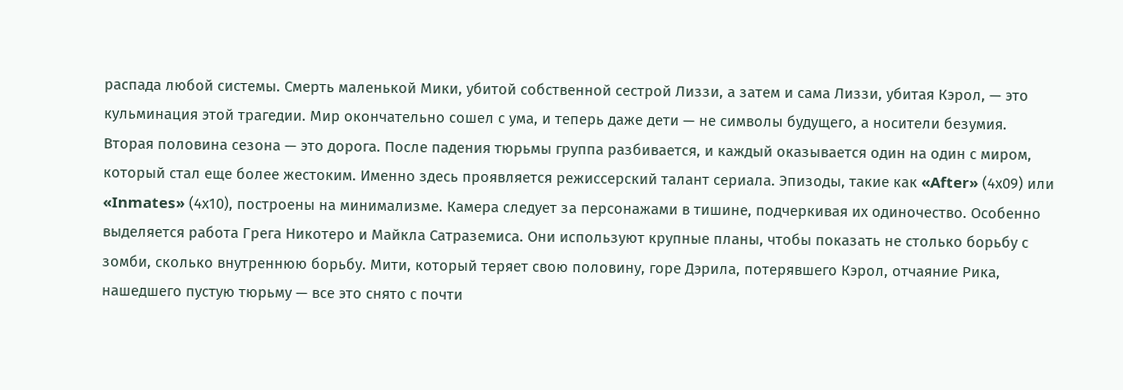распада любой системы. Смерть маленькой Мики, убитой собственной сестрой Лиззи, а затем и сама Лиззи, убитая Кэрол, — это кульминация этой трагедии. Мир окончательно сошел с ума, и теперь даже дети — не символы будущего, а носители безумия.
Вторая половина сезона — это дорога. После падения тюрьмы группа разбивается, и каждый оказывается один на один с миром, который стал еще более жестоким. Именно здесь проявляется режиссерский талант сериала. Эпизоды, такие как «After» (4х09) или «Inmates» (4х10), построены на минимализме. Камера следует за персонажами в тишине, подчеркивая их одиночество. Особенно выделяется работа Грега Никотеро и Майкла Сатраземиса. Они используют крупные планы, чтобы показать не столько борьбу с зомби, сколько внутреннюю борьбу. Мити, который теряет свою половину, горе Дэрила, потерявшего Кэрол, отчаяние Рика, нашедшего пустую тюрьму — все это снято с почти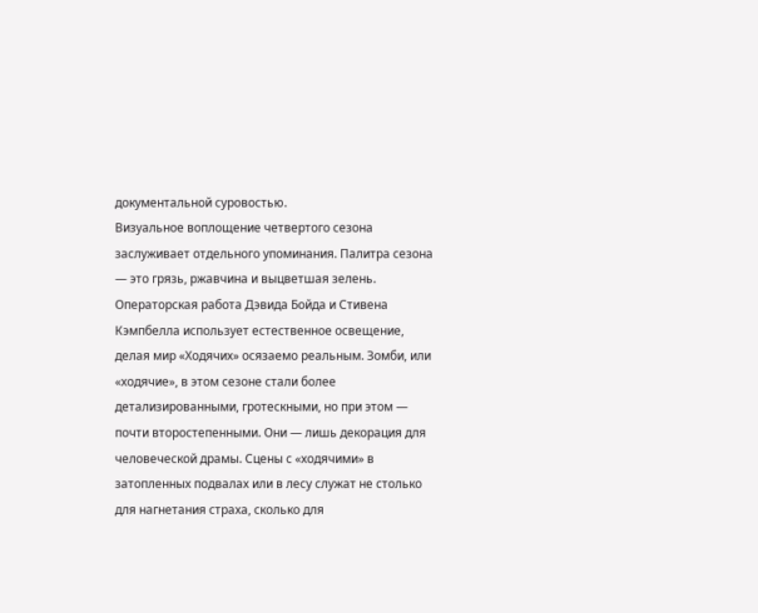документальной суровостью.
Визуальное воплощение четвертого сезона заслуживает отдельного упоминания. Палитра сезона — это грязь, ржавчина и выцветшая зелень. Операторская работа Дэвида Бойда и Стивена Кэмпбелла использует естественное освещение, делая мир «Ходячих» осязаемо реальным. Зомби, или «ходячие», в этом сезоне стали более детализированными, гротескными, но при этом — почти второстепенными. Они — лишь декорация для человеческой драмы. Сцены с «ходячими» в затопленных подвалах или в лесу служат не столько для нагнетания страха, сколько для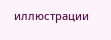иллюстрации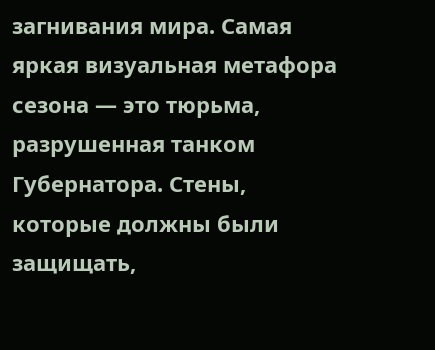загнивания мира. Самая яркая визуальная метафора сезона — это тюрьма, разрушенная танком Губернатора. Стены, которые должны были защищать,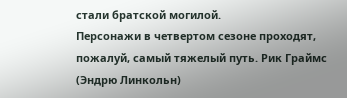стали братской могилой.
Персонажи в четвертом сезоне проходят, пожалуй, самый тяжелый путь. Рик Граймс (Эндрю Линкольн)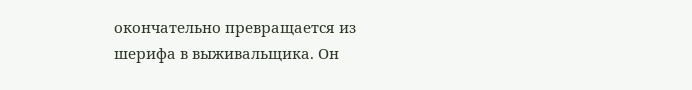окончательно превращается из шерифа в выживальщика. Он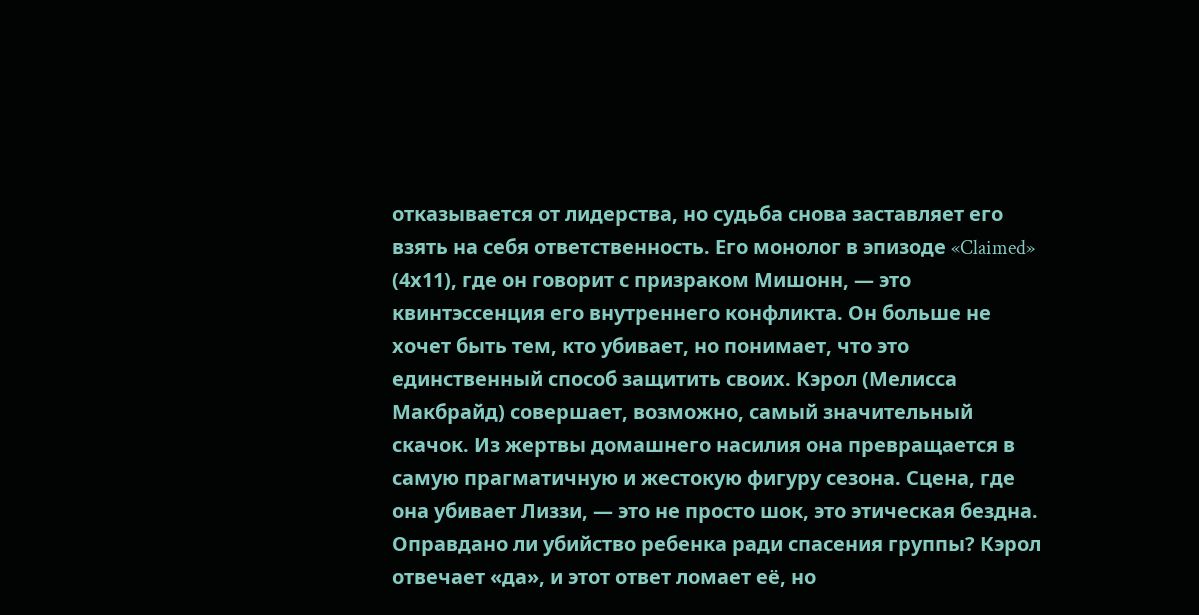отказывается от лидерства, но судьба снова заставляет его взять на себя ответственность. Его монолог в эпизоде «Claimed» (4х11), где он говорит с призраком Мишонн, — это квинтэссенция его внутреннего конфликта. Он больше не хочет быть тем, кто убивает, но понимает, что это единственный способ защитить своих. Кэрол (Мелисса Макбрайд) совершает, возможно, самый значительный скачок. Из жертвы домашнего насилия она превращается в самую прагматичную и жестокую фигуру сезона. Сцена, где она убивает Лиззи, — это не просто шок, это этическая бездна. Оправдано ли убийство ребенка ради спасения группы? Кэрол отвечает «да», и этот ответ ломает её, но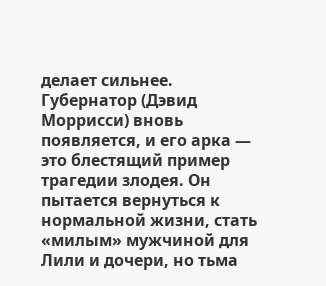делает сильнее. Губернатор (Дэвид Моррисси) вновь появляется, и его арка — это блестящий пример трагедии злодея. Он пытается вернуться к нормальной жизни, стать «милым» мужчиной для Лили и дочери, но тьма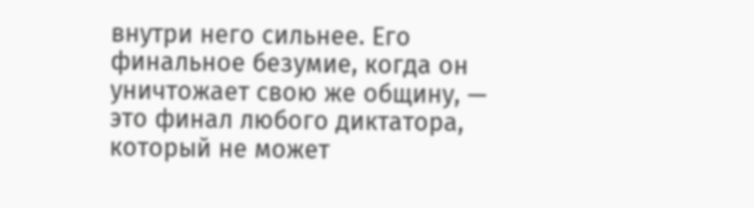внутри него сильнее. Его финальное безумие, когда он уничтожает свою же общину, — это финал любого диктатора, который не может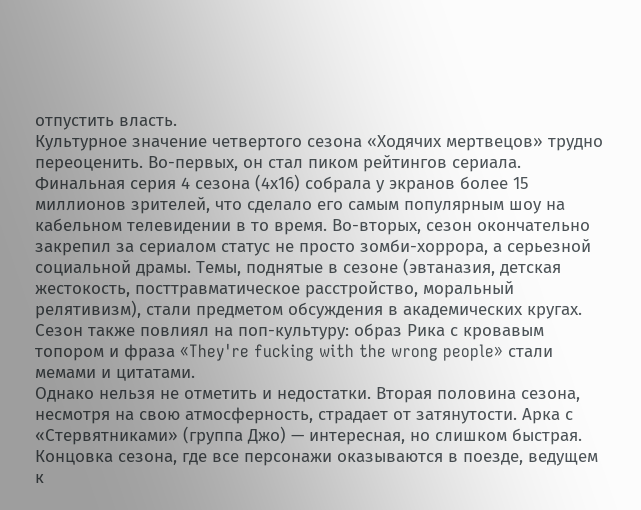отпустить власть.
Культурное значение четвертого сезона «Ходячих мертвецов» трудно переоценить. Во-первых, он стал пиком рейтингов сериала. Финальная серия 4 сезона (4х16) собрала у экранов более 15 миллионов зрителей, что сделало его самым популярным шоу на кабельном телевидении в то время. Во-вторых, сезон окончательно закрепил за сериалом статус не просто зомби-хоррора, а серьезной социальной драмы. Темы, поднятые в сезоне (эвтаназия, детская жестокость, посттравматическое расстройство, моральный релятивизм), стали предметом обсуждения в академических кругах. Сезон также повлиял на поп-культуру: образ Рика с кровавым топором и фраза «They're fucking with the wrong people» стали мемами и цитатами.
Однако нельзя не отметить и недостатки. Вторая половина сезона, несмотря на свою атмосферность, страдает от затянутости. Арка с «Стервятниками» (группа Джо) — интересная, но слишком быстрая. Концовка сезона, где все персонажи оказываются в поезде, ведущем к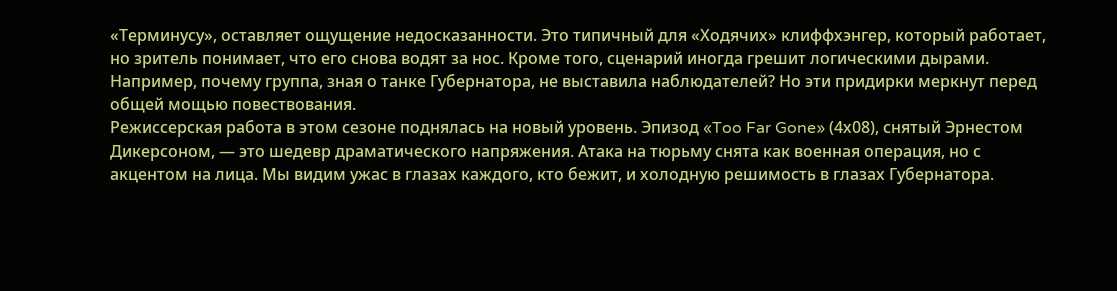«Терминусу», оставляет ощущение недосказанности. Это типичный для «Ходячих» клиффхэнгер, который работает, но зритель понимает, что его снова водят за нос. Кроме того, сценарий иногда грешит логическими дырами. Например, почему группа, зная о танке Губернатора, не выставила наблюдателей? Но эти придирки меркнут перед общей мощью повествования.
Режиссерская работа в этом сезоне поднялась на новый уровень. Эпизод «Too Far Gone» (4х08), снятый Эрнестом Дикерсоном, — это шедевр драматического напряжения. Атака на тюрьму снята как военная операция, но с акцентом на лица. Мы видим ужас в глазах каждого, кто бежит, и холодную решимость в глазах Губернатора.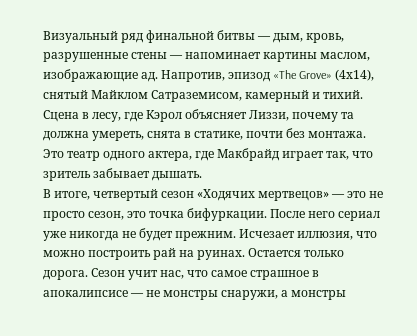Визуальный ряд финальной битвы — дым, кровь, разрушенные стены — напоминает картины маслом, изображающие ад. Напротив, эпизод «The Grove» (4х14), снятый Майклом Сатраземисом, камерный и тихий. Сцена в лесу, где Кэрол объясняет Лиззи, почему та должна умереть, снята в статике, почти без монтажа. Это театр одного актера, где Макбрайд играет так, что зритель забывает дышать.
В итоге, четвертый сезон «Ходячих мертвецов» — это не просто сезон, это точка бифуркации. После него сериал уже никогда не будет прежним. Исчезает иллюзия, что можно построить рай на руинах. Остается только дорога. Сезон учит нас, что самое страшное в апокалипсисе — не монстры снаружи, а монстры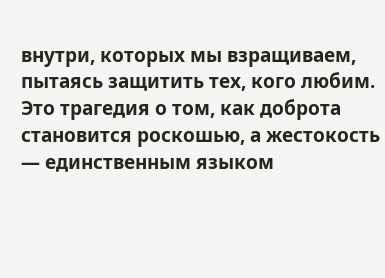внутри, которых мы взращиваем, пытаясь защитить тех, кого любим. Это трагедия о том, как доброта становится роскошью, а жестокость — единственным языком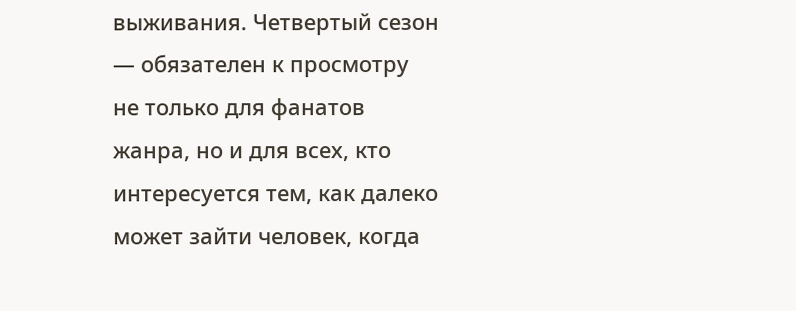выживания. Четвертый сезон — обязателен к просмотру не только для фанатов жанра, но и для всех, кто интересуется тем, как далеко может зайти человек, когда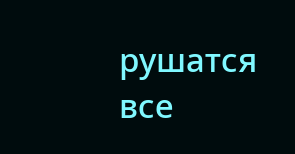рушатся все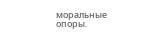моральные опоры.